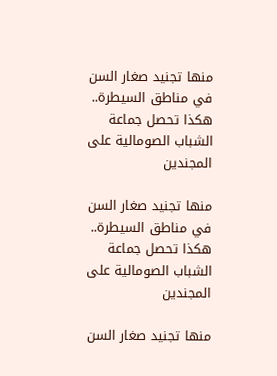منها تجنيد صغار السن في مناطق السيطرة.. هكذا تحصل جماعة الشباب الصومالية على المجندين

منها تجنيد صغار السن في مناطق السيطرة.. هكذا تحصل جماعة الشباب الصومالية على المجندين

منها تجنيد صغار السن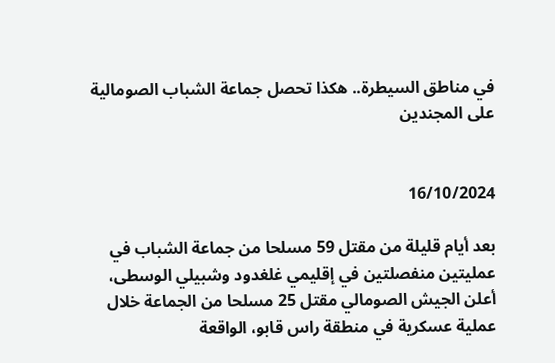في مناطق السيطرة.. هكذا تحصل جماعة الشباب الصومالية على المجندين


16/10/2024

بعد أيام قليلة من مقتل 59 مسلحا من جماعة الشباب في عمليتين منفصلتين في إقليمي غلغدود وشبيلي الوسطى، أعلن الجيش الصومالي مقتل 25 مسلحا من الجماعة خلال عملية عسكرية في منطقة راس قابو، الواقعة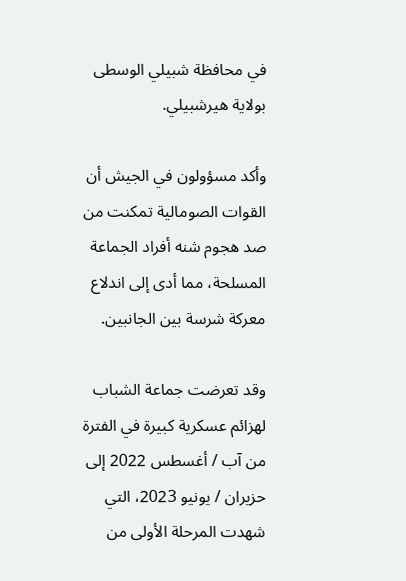في محافظة شبيلي الوسطى بولاية هيرشبيلي.

وأكد مسؤولون في الجيش أن القوات الصومالية تمكنت من صد هجوم شنه أفراد الجماعة المسلحة، مما أدى إلى اندلاع معركة شرسة بين الجانبين.

وقد تعرضت جماعة الشباب لهزائم عسكرية كبيرة في الفترة من آب / أغسطس 2022 إلى حزيران / يونيو 2023، التي شهدت المرحلة الأولى من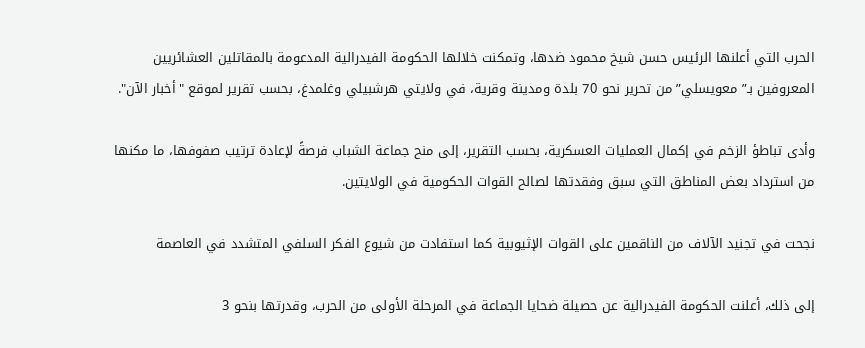الحرب التي أعلنها الرئيس حسن شيخ محمود ضدها، وتمكنت خلالها الحكومة الفيدرالية المدعومة بالمقاتلين العشائريين المعروفين بـ”معويسلي” من تحرير نحو 70 بلدة ومدينة وقرية، في ولايتي هرشبيلي وغلمدغ، بحسب تقرير لموقع "أخبار الآن".

وأدى تباطؤ الزخم في إكمال العمليات العسكرية، بحسب التقرير، إلى منح جماعة الشباب فرصةً لإعادة ترتيب صفوفها، ما مكنها من استرداد بعض المناطق التي سبق وفقدتها لصالح القوات الحكومية في الولايتين.

نجحت في تجنيد الآلاف من الناقمين على القوات الإثيوبية كما استفادت من شيوع الفكر السلفي المتشدد في العاصمة

إلى ذلك، أعلنت الحكومة الفيدرالية عن حصيلة ضحايا الجماعة في المرحلة الأولى من الحرب، وقدرتها بنحو 3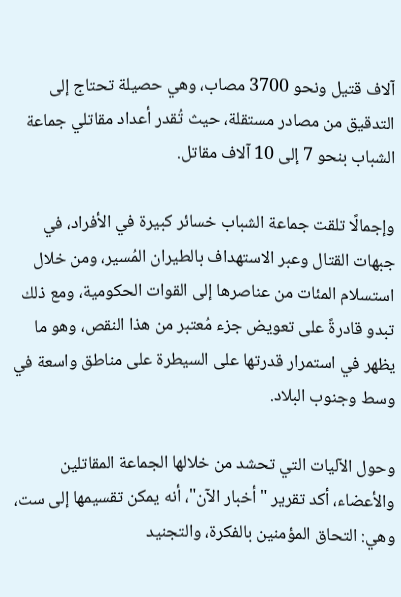آلاف قتيل ونحو 3700 مصاب، وهي حصيلة تحتاج إلى التدقيق من مصادر مستقلة، حيث تُقدر أعداد مقاتلي جماعة الشباب بنحو 7 إلى 10 آلاف مقاتل.

وإجمالًا تلقت جماعة الشباب خسائر كبيرة في الأفراد، في جبهات القتال وعبر الاستهداف بالطيران المُسير، ومن خلال استسلام المئات من عناصرها إلى القوات الحكومية، ومع ذلك تبدو قادرةً على تعويض جزء مُعتبر من هذا النقص، وهو ما يظهر في استمرار قدرتها على السيطرة على مناطق واسعة في وسط وجنوب البلاد.

وحول الآليات التي تحشد من خلالها الجماعة المقاتلين والأعضاء، أكد تقرير "أخبار الآن"، أنه يمكن تقسيمها إلى ست، وهي: التحاق المؤمنين بالفكرة، والتجنيد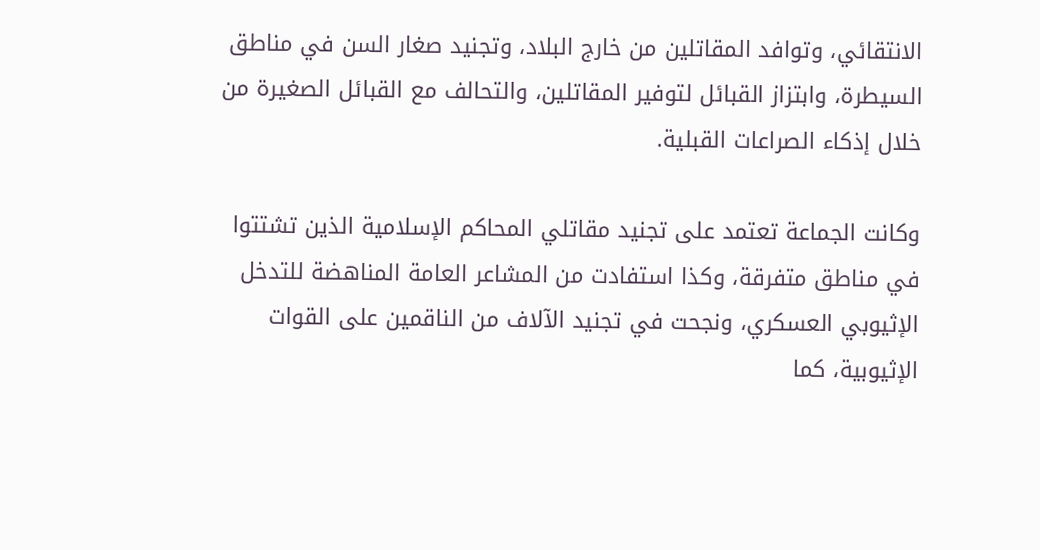الانتقائي، وتوافد المقاتلين من خارج البلاد، وتجنيد صغار السن في مناطق السيطرة، وابتزاز القبائل لتوفير المقاتلين، والتحالف مع القبائل الصغيرة من خلال إذكاء الصراعات القبلية.

وكانت الجماعة تعتمد على تجنيد مقاتلي المحاكم الإسلامية الذين تشتتوا في مناطق متفرقة، وكذا استفادت من المشاعر العامة المناهضة للتدخل الإثيوبي العسكري، ونجحت في تجنيد الآلاف من الناقمين على القوات الإثيوبية، كما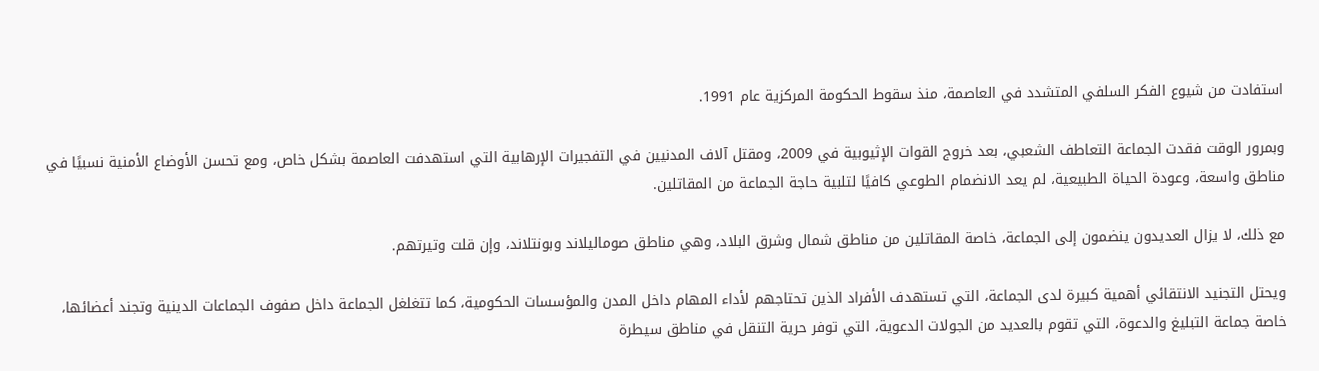استفادت من شيوع الفكر السلفي المتشدد في العاصمة، منذ سقوط الحكومة المركزية عام 1991.

وبمرور الوقت فقدت الجماعة التعاطف الشعبي، بعد خروج القوات الإثيوبية في 2009، ومقتل آلاف المدنيين في التفجيرات الإرهابية التي استهدفت العاصمة بشكل خاص، ومع تحسن الأوضاع الأمنية نسبيًا في مناطق واسعة، وعودة الحياة الطبيعية، لم يعد الانضمام الطوعي كافيًا لتلبية حاجة الجماعة من المقاتلين.

مع ذلك، لا يزال العديدون ينضمون إلى الجماعة، خاصة المقاتلين من مناطق شمال وشرق البلاد، وهي مناطق صوماليلاند وبونتلاند، وإن قلت وتيرتهم.

ويحتل التجنيد الانتقائي أهمية كبيرة لدى الجماعة، التي تستهدف الأفراد الذين تحتاجهم لأداء المهام داخل المدن والمؤسسات الحكومية، كما تتغلغل الجماعة داخل صفوف الجماعات الدينية وتجند أعضائها، خاصة جماعة التبليغ والدعوة، التي تقوم بالعديد من الجولات الدعوية، التي توفر حرية التنقل في مناطق سيطرة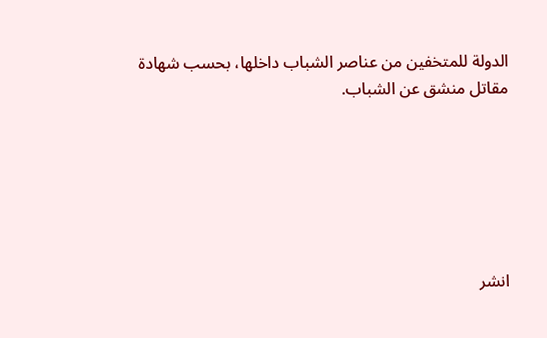الدولة للمتخفين من عناصر الشباب داخلها، بحسب شهادة مقاتل منشق عن الشباب.






انشر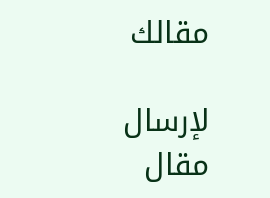مقالك

لإرسال مقال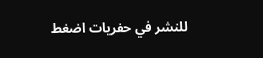للنشر في حفريات اضغط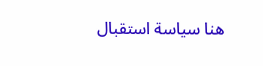هنا سياسة استقبال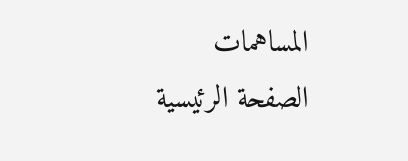المساهمات
الصفحة الرئيسية